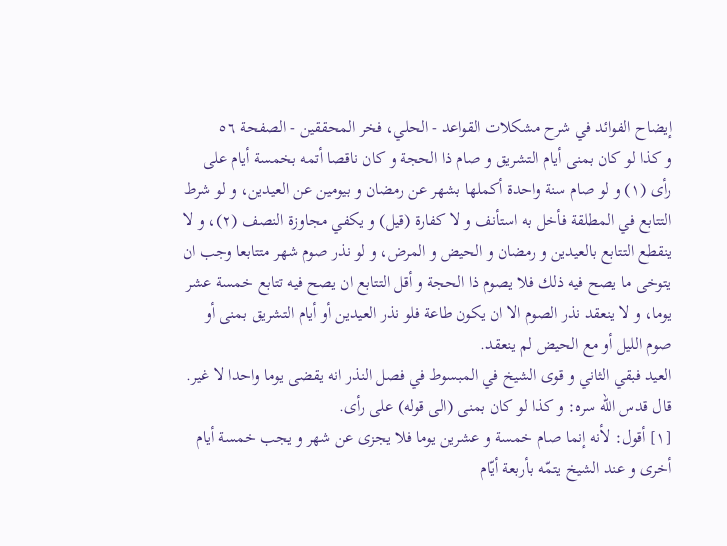إيضاح الفوائد في شرح مشكلات القواعد - الحلي، فخر المحققين - الصفحة ٥٦
و كذا لو كان بمنى أيام التشريق و صام ذا الحجة و كان ناقصا أتمه بخمسة أيام على رأى (١) و لو صام سنة واحدة أكملها بشهر عن رمضان و بيومين عن العيدين، و لو شرط التتابع في المطلقة فأخل به استأنف و لا كفارة (قيل) و يكفي مجاوزة النصف (٢)، و لا ينقطع التتابع بالعيدين و رمضان و الحيض و المرض، و لو نذر صوم شهر متتابعا وجب ان يتوخى ما يصح فيه ذلك فلا يصوم ذا الحجة و أقل التتابع ان يصح فيه تتابع خمسة عشر يوما، و لا ينعقد نذر الصوم الا ان يكون طاعة فلو نذر العيدين أو أيام التشريق بمنى أو صوم الليل أو مع الحيض لم ينعقد.
العيد فبقي الثاني و قوى الشيخ في المبسوط في فصل النذر انه يقضى يوما واحدا لا غير.
قال قدس اللّه سره: و كذا لو كان بمنى (الى قوله) على رأى.
[١] أقول: لأنه إنما صام خمسة و عشرين يوما فلا يجزى عن شهر و يجب خمسة أيام أخرى و عند الشيخ يتمّه بأربعة أيّام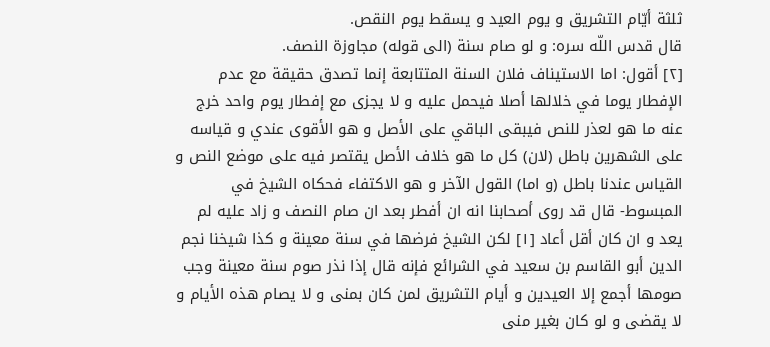ثلثة أيّام التشريق و يوم العيد و يسقط يوم النقص.
قال قدس اللّه سره: و لو صام سنة (الى قوله) مجاوزة النصف.
[٢] أقول: اما الاستيناف فلان السنة المتتابعة إنما تصدق حقيقة مع عدم الإفطار يوما في خلالها أصلا فيحمل عليه و لا يجزى مع إفطار يوم واحد خرج عنه ما هو لعذر للنص فيبقى الباقي على الأصل و هو الأقوى عندي و قياسه على الشهرين باطل (لان) كل ما هو خلاف الأصل يقتصر فيه على موضع النص و القياس عندنا باطل (و اما) القول الآخر و هو الاكتفاء فحكاه الشيخ في المبسوط- قال قد روى أصحابنا انه ان أفطر بعد ان صام النصف و زاد عليه لم يعد و ان كان أقل أعاد [١] لكن الشيخ فرضها في سنة معينة و كذا شيخنا نجم الدين أبو القاسم بن سعيد في الشرائع فإنه قال إذا نذر صوم سنة معينة وجب صومها أجمع إلا العيدين و أيام التشريق لمن كان بمنى و لا يصام هذه الأيام و لا يقضى و لو كان بغير منى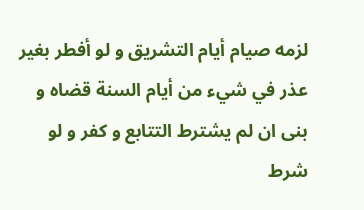لزمه صيام أيام التشريق و لو أفطر بغير عذر في شيء من أيام السنة قضاه و بنى ان لم يشترط التتابع و كفر و لو شرط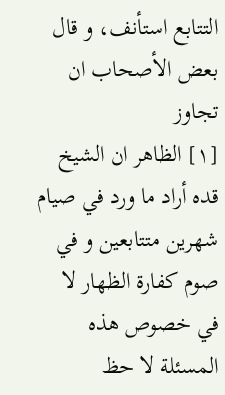التتابع استأنف، و قال بعض الأصحاب ان تجاوز
[١] الظاهر ان الشيخ قده أراد ما ورد في صيام شهرين متتابعين و في صوم كفارة الظهار لا في خصوص هذه المسئلة لا حظ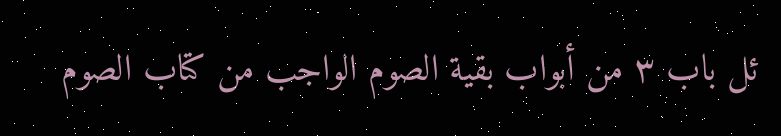ئل باب ٣ من أبواب بقية الصوم الواجب من كتاب الصوم